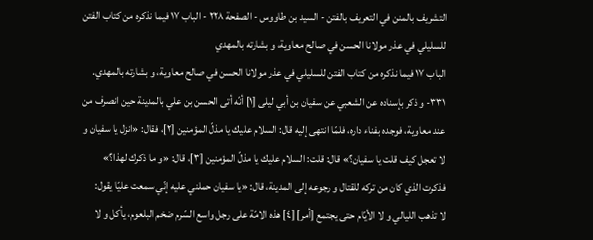التشريف بالمنن في التعريف بالفتن - السيد بن طاووس - الصفحة ٢٢٨ - الباب ١٧ فيما نذكره من كتاب الفتن للسليلي في عذر مولانا الحسن في صالح معاوية، و بشارته بالمهدي
الباب ١٧ فيما نذكره من كتاب الفتن للسليلي في عذر مولانا الحسن في صالح معاوية، و بشارته بالمهدي.
٣٣١- و ذكر بإسناده عن الشعبي عن سفيان بن أبي ليلى [١] أنّه أتى الحسن بن علي بالمدينة حين انصرف من عند معاوية، فوجده بفناء داره، فلمّا انتهى إليه قال: السلام عليك يا مذلّ المؤمنين [٢]، فقال: «انزل يا سفيان و لا تعجل كيف قلت يا سفيان؟» قال: قلت: السلام عليك يا مذلّ المؤمنين [٣]، قال: «و ما ذكرك لهذا؟» فذكرت الذي كان من تركه للقتال و رجوعه إلى المدينة، قال: «يا سفيان حملني عليه إنّي سمعت عليّا يقول:
لا تذهب الليالي و لا الأيّام حتى يجتمع [أمر] [٤] هذه الامّة على رجل واسع السّرم ضخم البلعوم، يأكل و لا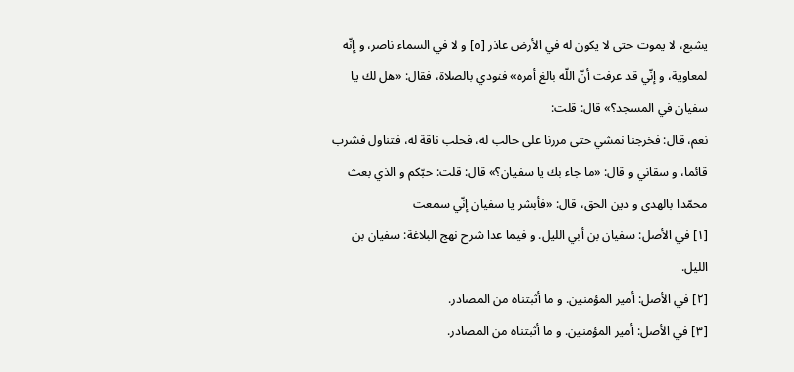يشبع، لا يموت حتى لا يكون له في الأرض عاذر [٥] و لا في السماء ناصر، و إنّه لمعاوية، و إنّي قد عرفت أنّ اللّه بالغ أمره» فنودي بالصلاة، فقال: «هل لك يا سفيان في المسجد؟» قال: قلت:
نعم، قال: فخرجنا نمشي حتى مررنا على حالب له، فحلب ناقة له، فتناول فشرب قائما، و سقاني و قال: «ما جاء بك يا سفيان؟» قال: قلت: حبّكم و الذي بعث محمّدا بالهدى و دين الحق، قال: «فأبشر يا سفيان إنّي سمعت
[١] في الأصل: سفيان بن أبي الليل. و فيما عدا شرح نهج البلاغة: سفيان بن الليل.
[٢] في الأصل: أمير المؤمنين. و ما أثبتناه من المصادر.
[٣] في الأصل: أمير المؤمنين. و ما أثبتناه من المصادر.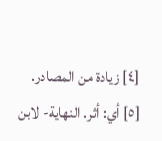[٤] زيادة من المصادر.
[٥] أي: أثر. النهاية- لابن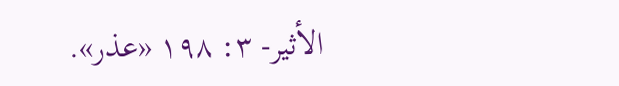الأثير- ٣: ١٩٨ «عذر».